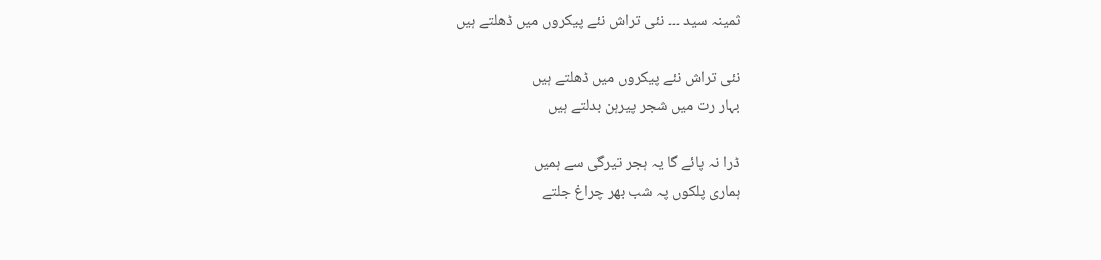ثمینہ سید ۔۔۔ نئی تراش نئے پیکروں میں ڈھلتے ہیں

نئی تراش نئے پیکروں میں ڈھلتے ہیں
بہار رت میں شجر پیرہن بدلتے ہیں

ڈرا نہ پائے گا یہ ہجر تیرگی سے ہمیں
ہماری پلکوں پہ شب بھر چراغ جلتے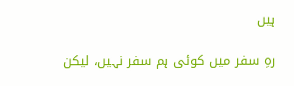ہیں

رہِ سفر میں کوئی ہم سفر نہیں، لیکن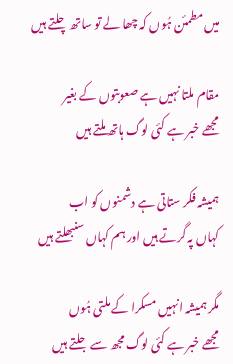میں مطمئن ہُوں کہ چھا لے تو ساتھ چلتے ہیں

مقام ملتا نہیں ہے صعوبتوں کے بغیر
مجھے خبر ہے کئی لوگ ہاتھ ملتے ہیں

ہمیشہ فکر ستاتی ہے دشمنوں کو اب
کہاں پہ گرتے ہیں اور ہم کہاں سنبھلتے ہیں

مگر ہمیشہ انہیں مسکرا کے ملتی ہُوں
مجھے خبر ہے کئی لوگ مجھ سے جلتے ہیں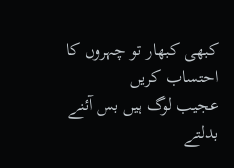کبھی کبھار تو چہروں کا احتساب کریں
عجیب لوگ ہیں بس آئنے بدلتے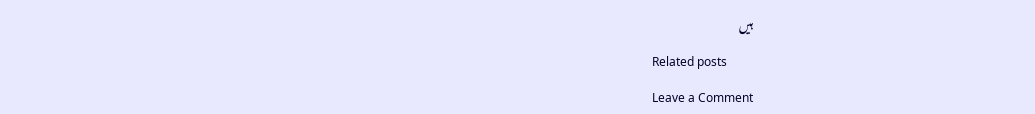ہیں

Related posts

Leave a Comment